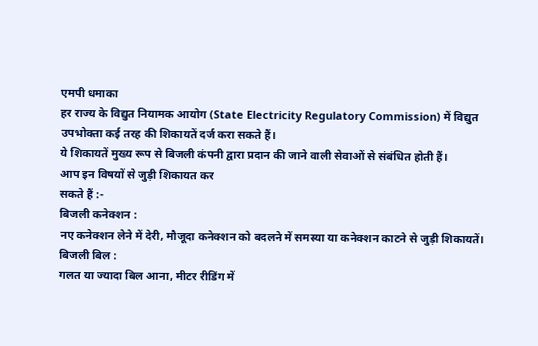एमपी धमाका
हर राज्य के विद्युत नियामक आयोग (State Electricity Regulatory Commission) में विद्युत उपभोक्ता कई तरह की शिकायतें दर्ज करा सकते हैं।
ये शिकायतें मुख्य रूप से बिजली कंपनी द्वारा प्रदान की जाने वाली सेवाओं से संबंधित होती हैं।
आप इन विषयों से जुड़ी शिकायत कर
सकते हैं :-
बिजली कनेक्शन :
नए कनेक्शन लेने में देरी, मौजूदा कनेक्शन को बदलने में समस्या या कनेक्शन काटने से जुड़ी शिकायतें।
बिजली बिल :
गलत या ज्यादा बिल आना, मीटर रीडिंग में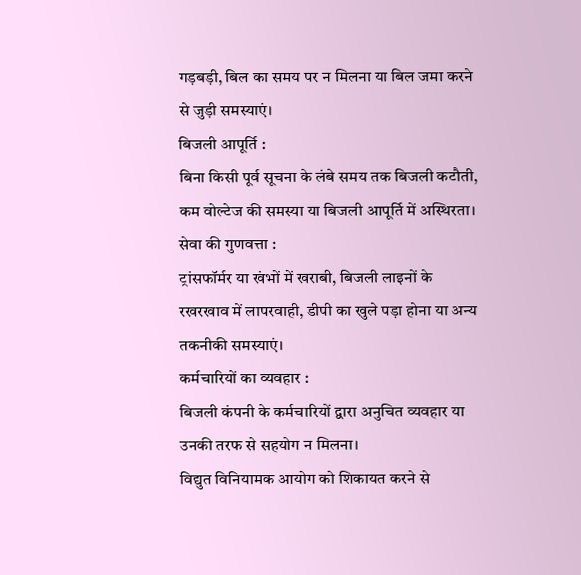गड़बड़ी, बिल का समय पर न मिलना या बिल जमा करने से जुड़ी समस्याएं।
बिजली आपूर्ति :
बिना किसी पूर्व सूचना के लंबे समय तक बिजली कटौती, कम वोल्टेज की समस्या या बिजली आपूर्ति में अस्थिरता।
सेवा की गुणवत्ता :
ट्रांसफॉर्मर या खंभों में खराबी, बिजली लाइनों के रखरखाव में लापरवाही, डीपी का खुले पड़ा होना या अन्य तकनीकी समस्याएं।
कर्मचारियों का व्यवहार :
बिजली कंपनी के कर्मचारियों द्वारा अनुचित व्यवहार या उनकी तरफ से सहयोग न मिलना।
विद्युत विनियामक आयोग को शिकायत करने से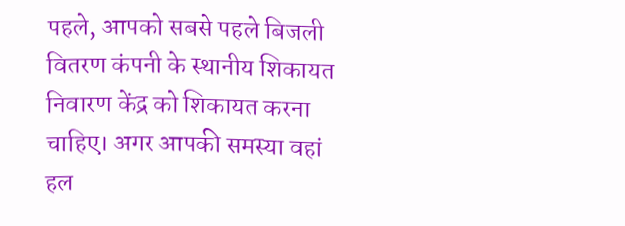पहले, आपको सबसे पहले बिजली वितरण कंपनी के स्थानीय शिकायत निवारण केंद्र को शिकायत करना चाहिए। अगर आपकी समस्या वहां हल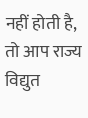नहीं होती है, तो आप राज्य विद्युत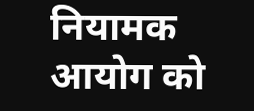नियामक आयोग को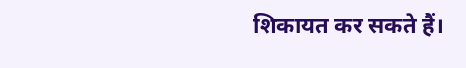शिकायत कर सकते हैं।